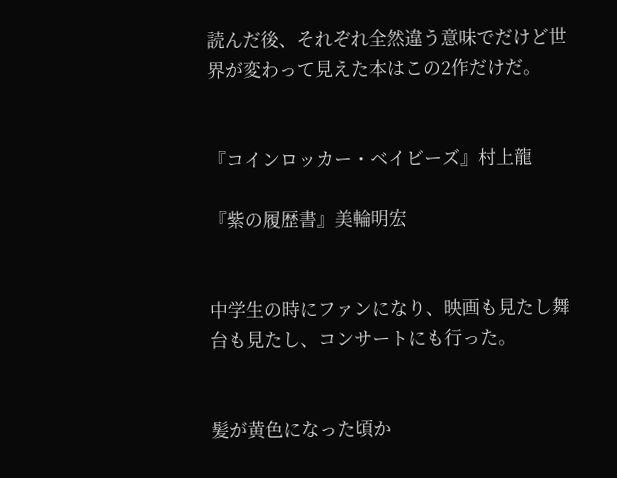読んだ後、それぞれ全然違う意味でだけど世界が変わって見えた本はこの2作だけだ。


『コインロッカー・ベイビーズ』村上龍

『紫の履歴書』美輪明宏


中学生の時にファンになり、映画も見たし舞台も見たし、コンサートにも行った。


髪が黄色になった頃か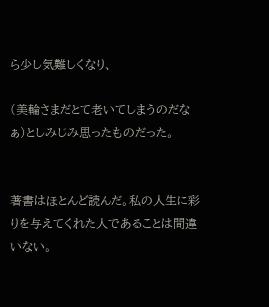ら少し気難しくなり、

(美輪さまだとて老いてしまうのだなぁ)としみじみ思ったものだった。


著書はほとんど読んだ。私の人生に彩りを与えてくれた人であることは間違いない。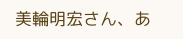美輪明宏さん、あ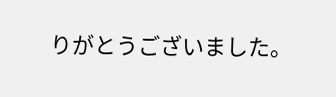りがとうございました。